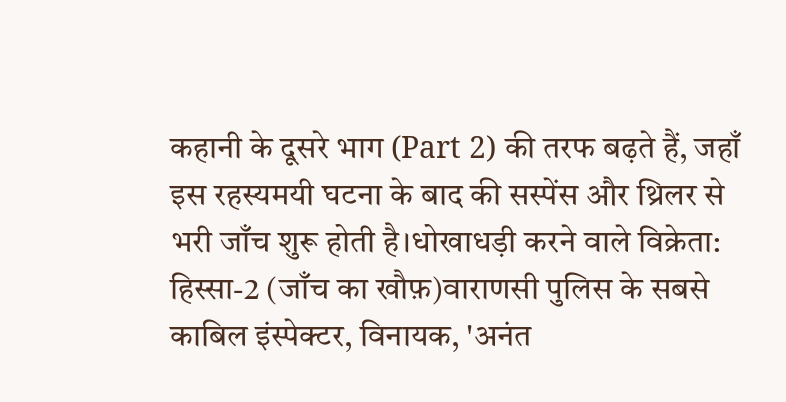कहानी के दूसरे भाग (Part 2) की तरफ बढ़ते हैं, जहाँ इस रहस्यमयी घटना के बाद की सस्पेंस और थ्रिलर से भरी जाँच शुरू होती है।धोखाधड़ी करने वाले विक्रेता: हिस्सा-2 (जाँच का खौफ़)वाराणसी पुलिस के सबसे काबिल इंस्पेक्टर, विनायक, 'अनंत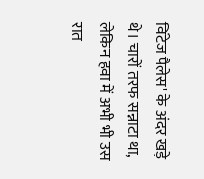विंटेज पैलेस' के अंदर खड़े थे। चारों तरफ सन्नाटा था, लेकिन हवा में अभी भी उस रात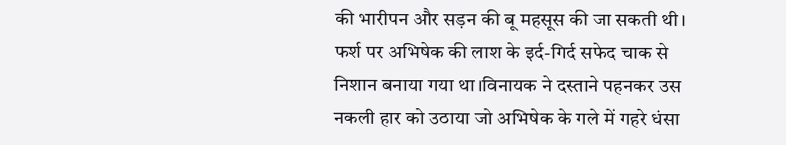की भारीपन और सड़न की बू महसूस की जा सकती थी। फर्श पर अभिषेक की लाश के इर्द-गिर्द सफेद चाक से निशान बनाया गया था।विनायक ने दस्ताने पहनकर उस नकली हार को उठाया जो अभिषेक के गले में गहरे धंसा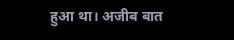हुआ था। अजीब बात